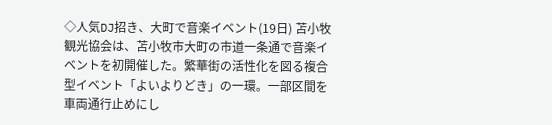◇人気DJ招き、大町で音楽イベント(19日) 苫小牧観光協会は、苫小牧市大町の市道一条通で音楽イベントを初開催した。繁華街の活性化を図る複合型イベント「よいよりどき」の一環。一部区間を車両通行止めにし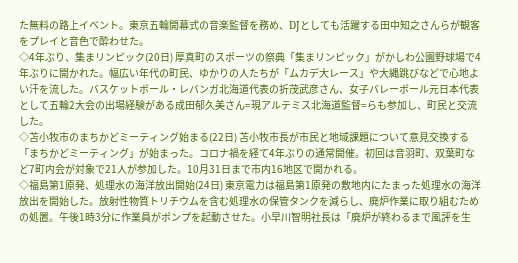た無料の路上イベント。東京五輪開幕式の音楽監督を務め、DJとしても活躍する田中知之さんらが観客をプレイと音色で酔わせた。
◇4年ぶり、集まリンピック(20日) 厚真町のスポーツの祭典「集まリンピック」がかしわ公園野球場で4年ぶりに開かれた。幅広い年代の町民、ゆかりの人たちが「ムカデ大レース」や大縄跳びなどで心地よい汗を流した。バスケットボール・レバンガ北海道代表の折茂武彦さん、女子バレーボール元日本代表として五輪2大会の出場経験がある成田郁久美さん=現アルテミス北海道監督=らも参加し、町民と交流した。
◇苫小牧市のまちかどミーティング始まる(22日) 苫小牧市長が市民と地域課題について意見交換する「まちかどミーティング」が始まった。コロナ禍を経て4年ぶりの通常開催。初回は音羽町、双葉町など7町内会が対象で21人が参加した。10月31日まで市内16地区で開かれる。
◇福島第1原発、処理水の海洋放出開始(24日) 東京電力は福島第1原発の敷地内にたまった処理水の海洋放出を開始した。放射性物質トリチウムを含む処理水の保管タンクを減らし、廃炉作業に取り組むための処置。午後1時3分に作業員がポンプを起動させた。小早川智明社長は「廃炉が終わるまで風評を生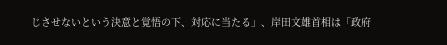じさせないという決意と覚悟の下、対応に当たる」、岸田文雄首相は「政府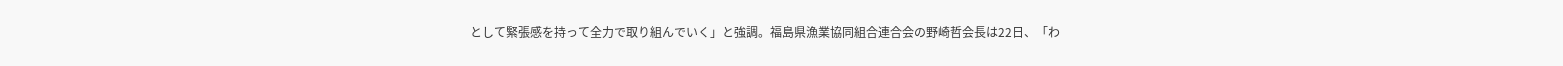として緊張感を持って全力で取り組んでいく」と強調。福島県漁業協同組合連合会の野崎哲会長は22日、「わ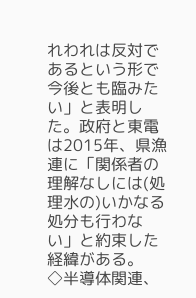れわれは反対であるという形で今後とも臨みたい」と表明した。政府と東電は2015年、県漁連に「関係者の理解なしには(処理水の)いかなる処分も行わない」と約束した経緯がある。
◇半導体関連、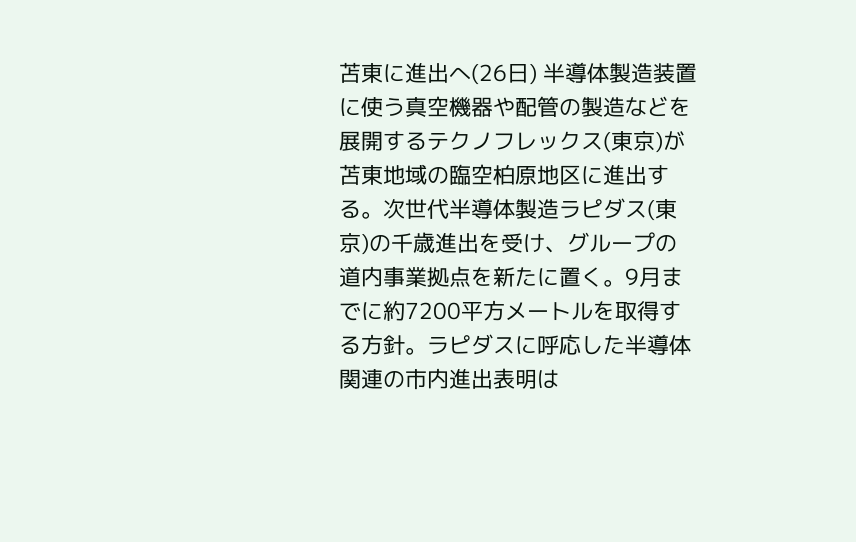苫東に進出へ(26日) 半導体製造装置に使う真空機器や配管の製造などを展開するテクノフレックス(東京)が苫東地域の臨空柏原地区に進出する。次世代半導体製造ラピダス(東京)の千歳進出を受け、グループの道内事業拠点を新たに置く。9月までに約7200平方メートルを取得する方針。ラピダスに呼応した半導体関連の市内進出表明は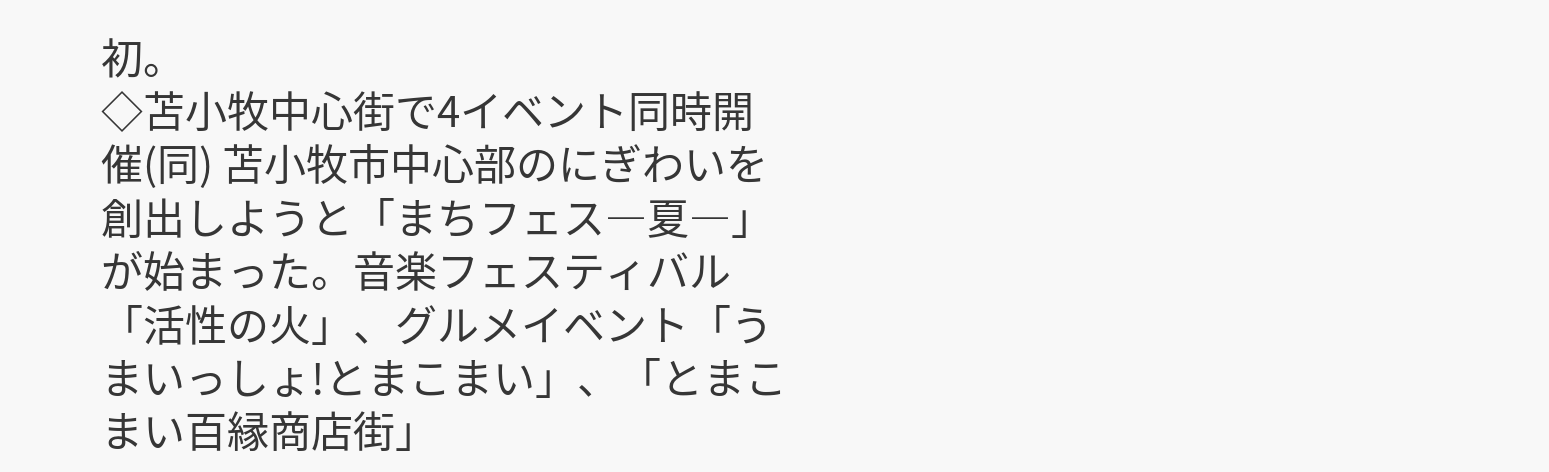初。
◇苫小牧中心街で4イベント同時開催(同) 苫小牧市中心部のにぎわいを創出しようと「まちフェス―夏―」が始まった。音楽フェスティバル「活性の火」、グルメイベント「うまいっしょ!とまこまい」、「とまこまい百縁商店街」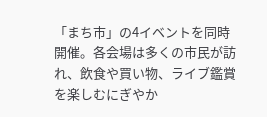「まち市」の4イベントを同時開催。各会場は多くの市民が訪れ、飲食や買い物、ライブ鑑賞を楽しむにぎやか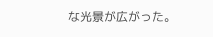な光景が広がった。